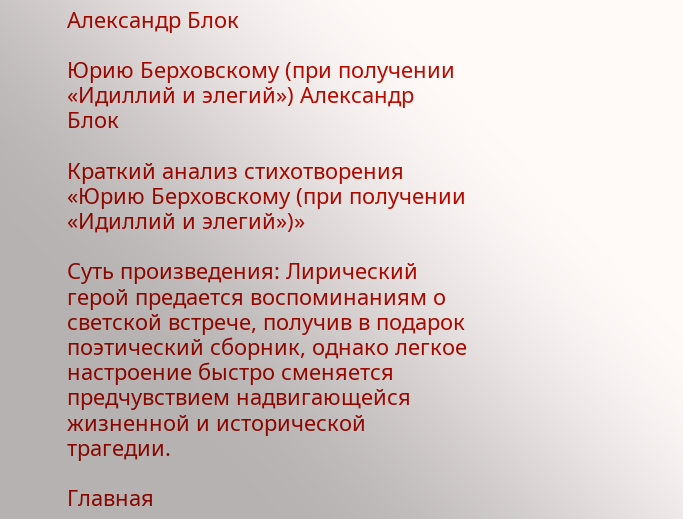Александр Блок

Юрию Берховскому (при получении «Идиллий и элегий») Александр Блок

Краткий анализ стихотворения «Юрию Берховскому (при получении «Идиллий и элегий»)»

Суть произведения: Лирический герой предается воспоминаниям о светской встрече, получив в подарок поэтический сборник, однако легкое настроение быстро сменяется предчувствием надвигающейся жизненной и исторической трагедии.

Главная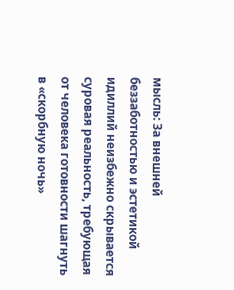мысль: За внешней беззаботностью и эстетикой идиллий неизбежно скрывается суровая реальность, требующая от человека готовности шагнуть в «скорбную ночь»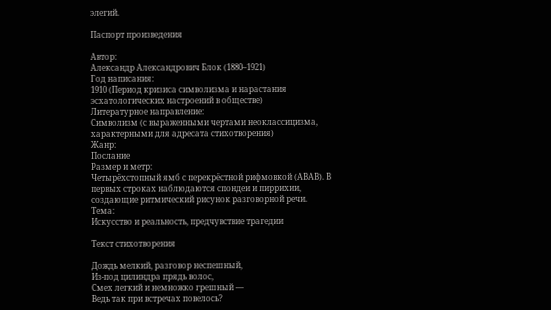элегий.

Паспорт произведения

Автор:
Александр Александрович Блок (1880–1921)
Год написания:
1910 (Период кризиса символизма и нарастания эсхатологических настроений в обществе)
Литературное направление:
Символизм (с выраженными чертами неоклассицизма, характерными для адресата стихотворения)
Жанр:
Послание
Размер и метр:
Четырёхстопный ямб с перекрёстной рифмовкой (АВАВ). В первых строках наблюдаются спондеи и пиррихии, создающие ритмический рисунок разговорной речи.
Тема:
Искусство и реальность, предчувствие трагедии

Текст стихотворения

Дождь мелкий, разговор неспешный,
Из-под цилиндра прядь волос,
Смех легкий и немножко грешный —
Ведь так при встречах повелось?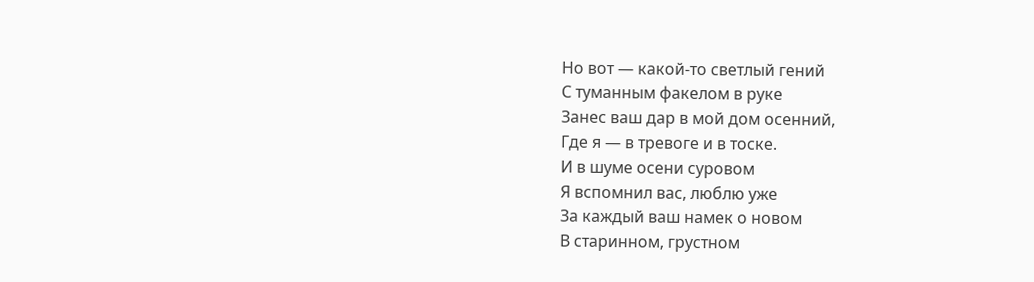Но вот — какой-то светлый гений
С туманным факелом в руке
Занес ваш дар в мой дом осенний,
Где я — в тревоге и в тоске.
И в шуме осени суровом
Я вспомнил вас, люблю уже
За каждый ваш намек о новом
В старинном, грустном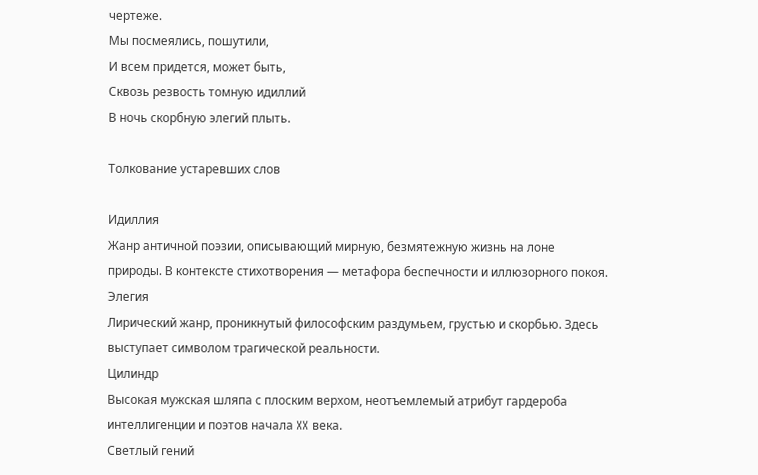чертеже.
Мы посмеялись, пошутили,
И всем придется, может быть,
Сквозь резвость томную идиллий
В ночь скорбную элегий плыть.

Толкование устаревших слов

Идиллия
Жанр античной поэзии, описывающий мирную, безмятежную жизнь на лоне природы. В контексте стихотворения — метафора беспечности и иллюзорного покоя.
Элегия
Лирический жанр, проникнутый философским раздумьем, грустью и скорбью. Здесь выступает символом трагической реальности.
Цилиндр
Высокая мужская шляпа с плоским верхом, неотъемлемый атрибут гардероба интеллигенции и поэтов начала XX века.
Светлый гений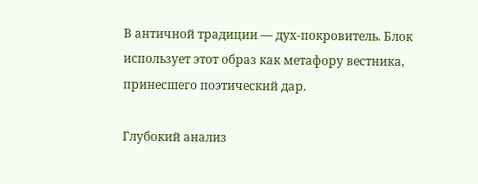В античной традиции — дух-покровитель. Блок использует этот образ как метафору вестника, принесшего поэтический дар.

Глубокий анализ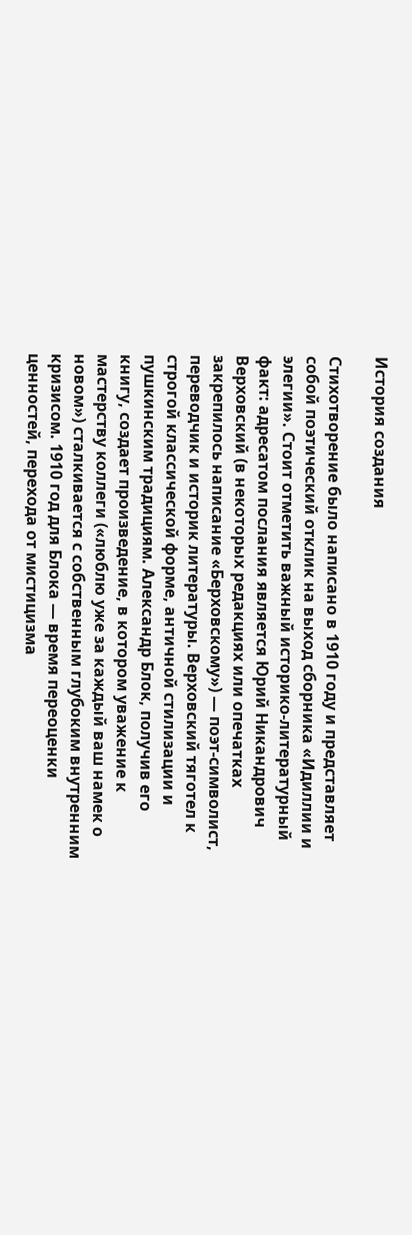История создания

Стихотворение было написано в 1910 году и представляет собой поэтический отклик на выход сборника «Идиллии и элегии». Стоит отметить важный историко-литературный факт: адресатом послания является Юрий Никандрович Верховский (в некоторых редакциях или опечатках закрепилось написание «Берховскому») — поэт-символист, переводчик и историк литературы. Верховский тяготел к строгой классической форме, античной стилизации и пушкинским традициям. Александр Блок, получив его книгу, создает произведение, в котором уважение к мастерству коллеги («люблю уже за каждый ваш намек о новом») сталкивается с собственным глубоким внутренним кризисом. 1910 год для Блока — время переоценки ценностей, перехода от мистицизма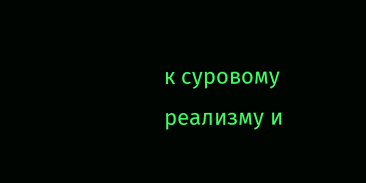к суровому реализму и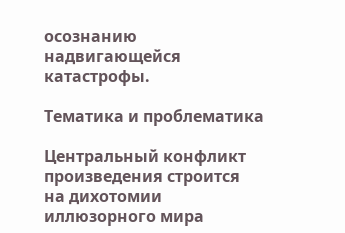осознанию надвигающейся катастрофы.

Тематика и проблематика

Центральный конфликт произведения строится на дихотомии иллюзорного мира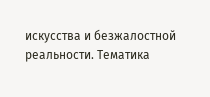искусства и безжалостной реальности. Тематика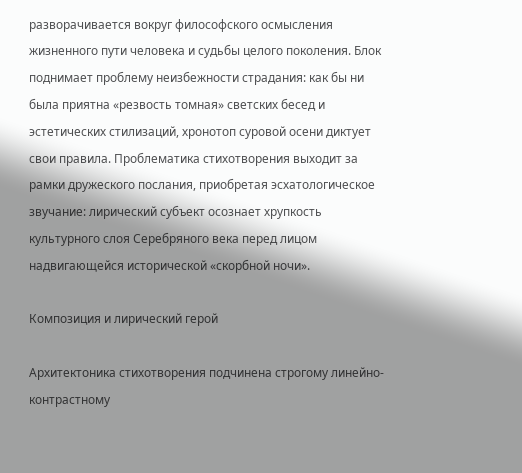разворачивается вокруг философского осмысления жизненного пути человека и судьбы целого поколения. Блок поднимает проблему неизбежности страдания: как бы ни была приятна «резвость томная» светских бесед и эстетических стилизаций, хронотоп суровой осени диктует свои правила. Проблематика стихотворения выходит за рамки дружеского послания, приобретая эсхатологическое звучание: лирический субъект осознает хрупкость культурного слоя Серебряного века перед лицом надвигающейся исторической «скорбной ночи».

Композиция и лирический герой

Архитектоника стихотворения подчинена строгому линейно-контрастному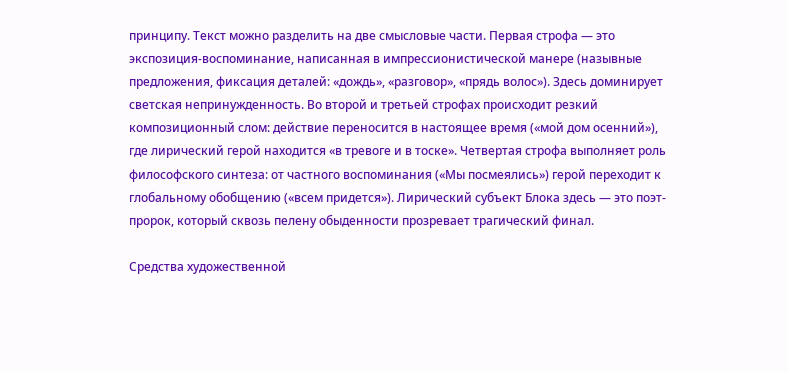принципу. Текст можно разделить на две смысловые части. Первая строфа — это экспозиция-воспоминание, написанная в импрессионистической манере (назывные предложения, фиксация деталей: «дождь», «разговор», «прядь волос»). Здесь доминирует светская непринужденность. Во второй и третьей строфах происходит резкий композиционный слом: действие переносится в настоящее время («мой дом осенний»), где лирический герой находится «в тревоге и в тоске». Четвертая строфа выполняет роль философского синтеза: от частного воспоминания («Мы посмеялись») герой переходит к глобальному обобщению («всем придется»). Лирический субъект Блока здесь — это поэт-пророк, который сквозь пелену обыденности прозревает трагический финал.

Средства художественной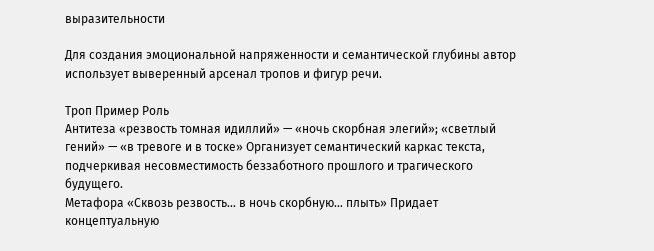выразительности

Для создания эмоциональной напряженности и семантической глубины автор использует выверенный арсенал тропов и фигур речи.

Троп Пример Роль
Антитеза «резвость томная идиллий» — «ночь скорбная элегий»; «светлый гений» — «в тревоге и в тоске» Организует семантический каркас текста, подчеркивая несовместимость беззаботного прошлого и трагического будущего.
Метафора «Сквозь резвость… в ночь скорбную… плыть» Придает концептуальную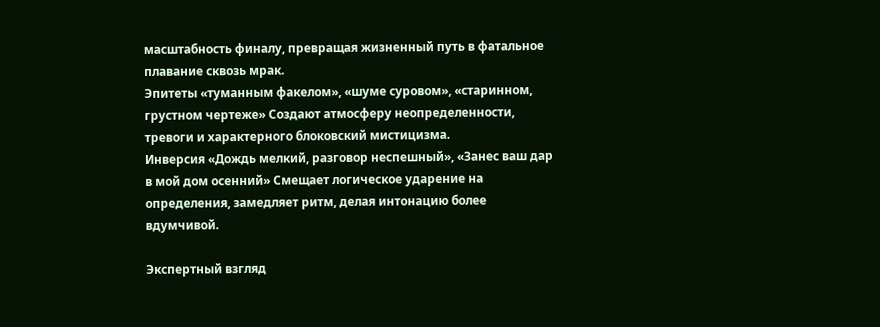масштабность финалу, превращая жизненный путь в фатальное плавание сквозь мрак.
Эпитеты «туманным факелом», «шуме суровом», «старинном, грустном чертеже» Создают атмосферу неопределенности, тревоги и характерного блоковский мистицизма.
Инверсия «Дождь мелкий, разговор неспешный», «Занес ваш дар в мой дом осенний» Смещает логическое ударение на определения, замедляет ритм, делая интонацию более вдумчивой.

Экспертный взгляд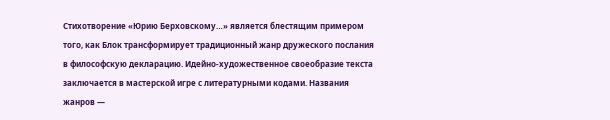Стихотворение «Юрию Берховскому…» является блестящим примером того, как Блок трансформирует традиционный жанр дружеского послания в философскую декларацию. Идейно-художественное своеобразие текста заключается в мастерской игре с литературными кодами. Названия жанров —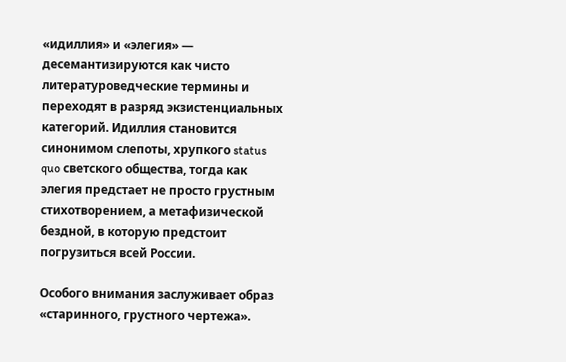«идиллия» и «элегия» — десемантизируются как чисто литературоведческие термины и переходят в разряд экзистенциальных категорий. Идиллия становится синонимом слепоты, хрупкого status quo светского общества, тогда как элегия предстает не просто грустным стихотворением, а метафизической бездной, в которую предстоит погрузиться всей России.

Особого внимания заслуживает образ «старинного, грустного чертежа».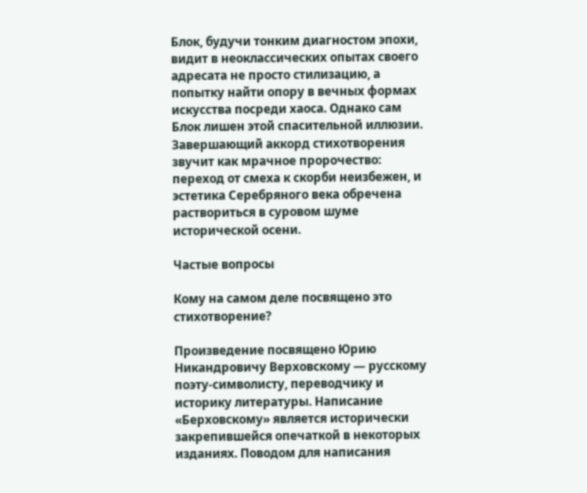Блок, будучи тонким диагностом эпохи, видит в неоклассических опытах своего адресата не просто стилизацию, а попытку найти опору в вечных формах искусства посреди хаоса. Однако сам Блок лишен этой спасительной иллюзии. Завершающий аккорд стихотворения звучит как мрачное пророчество: переход от смеха к скорби неизбежен, и эстетика Серебряного века обречена раствориться в суровом шуме исторической осени.

Частые вопросы

Кому на самом деле посвящено это стихотворение?

Произведение посвящено Юрию Никандровичу Верховскому — русскому поэту-символисту, переводчику и историку литературы. Написание «Берховскому» является исторически закрепившейся опечаткой в некоторых изданиях. Поводом для написания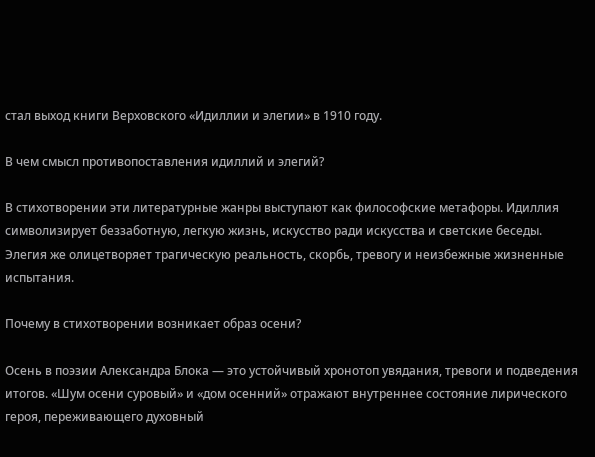стал выход книги Верховского «Идиллии и элегии» в 1910 году.

В чем смысл противопоставления идиллий и элегий?

В стихотворении эти литературные жанры выступают как философские метафоры. Идиллия символизирует беззаботную, легкую жизнь, искусство ради искусства и светские беседы. Элегия же олицетворяет трагическую реальность, скорбь, тревогу и неизбежные жизненные испытания.

Почему в стихотворении возникает образ осени?

Осень в поэзии Александра Блока — это устойчивый хронотоп увядания, тревоги и подведения итогов. «Шум осени суровый» и «дом осенний» отражают внутреннее состояние лирического героя, переживающего духовный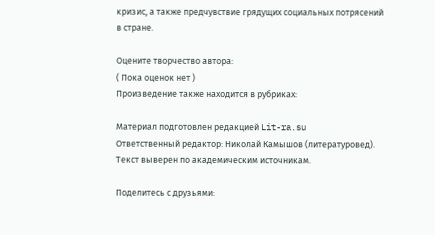кризис, а также предчувствие грядущих социальных потрясений в стране.

Оцените творчество автора:
( Пока оценок нет )
Произведение также находится в рубриках:

Материал подготовлен редакцией Lit-ra.su
Ответственный редактор: Николай Камышов (литературовед). Текст выверен по академическим источникам.

Поделитесь с друзьями: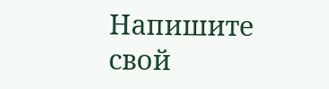Напишите свой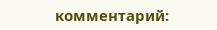комментарий: